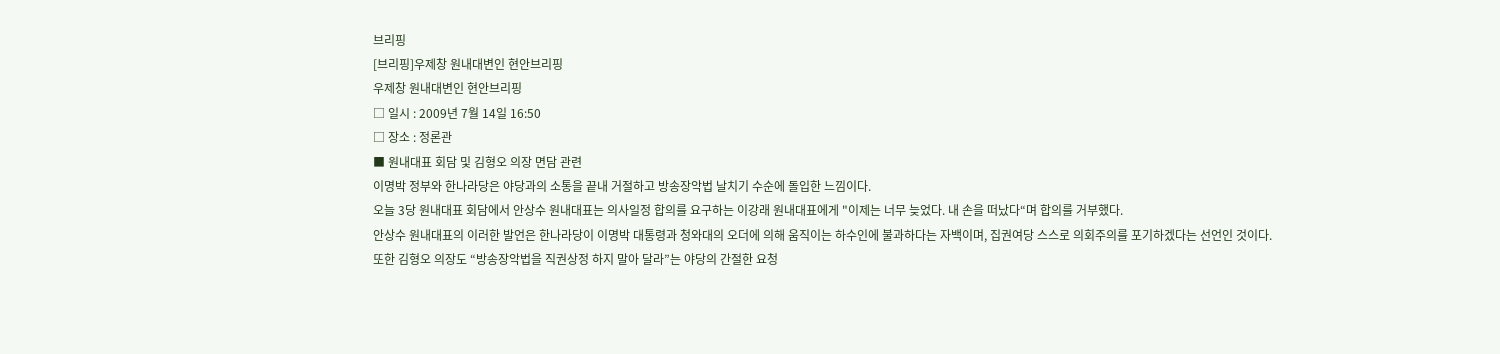브리핑
[브리핑]우제창 원내대변인 현안브리핑
우제창 원내대변인 현안브리핑
□ 일시 : 2009년 7월 14일 16:50
□ 장소 : 정론관
■ 원내대표 회담 및 김형오 의장 면담 관련
이명박 정부와 한나라당은 야당과의 소통을 끝내 거절하고 방송장악법 날치기 수순에 돌입한 느낌이다.
오늘 3당 원내대표 회담에서 안상수 원내대표는 의사일정 합의를 요구하는 이강래 원내대표에게 "이제는 너무 늦었다. 내 손을 떠났다“며 합의를 거부했다.
안상수 원내대표의 이러한 발언은 한나라당이 이명박 대통령과 청와대의 오더에 의해 움직이는 하수인에 불과하다는 자백이며, 집권여당 스스로 의회주의를 포기하겠다는 선언인 것이다.
또한 김형오 의장도 “방송장악법을 직권상정 하지 말아 달라”는 야당의 간절한 요청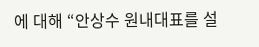에 대해 “안상수 원내대표를 설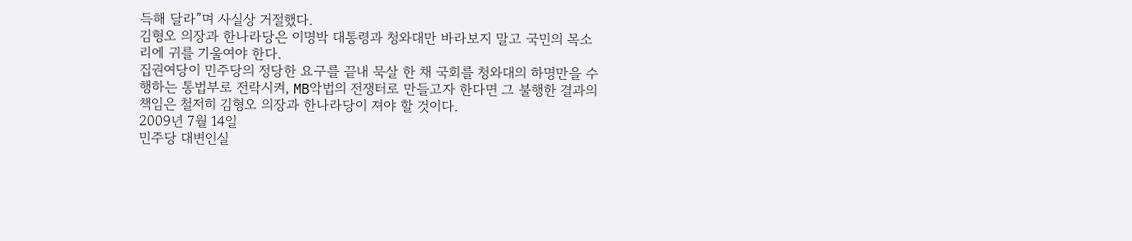득해 달라”며 사실상 거절했다.
김형오 의장과 한나라당은 이명박 대통령과 청와대만 바라보지 말고 국민의 목소리에 귀를 기울여야 한다.
집권여당이 민주당의 정당한 요구를 끝내 묵살 한 채 국회를 청와대의 하명만을 수행하는 통법부로 전락시켜, MB악법의 전쟁터로 만들고자 한다면 그 불행한 결과의 책임은 철저히 김형오 의장과 한나라당이 져야 할 것이다.
2009년 7월 14일
민주당 대변인실